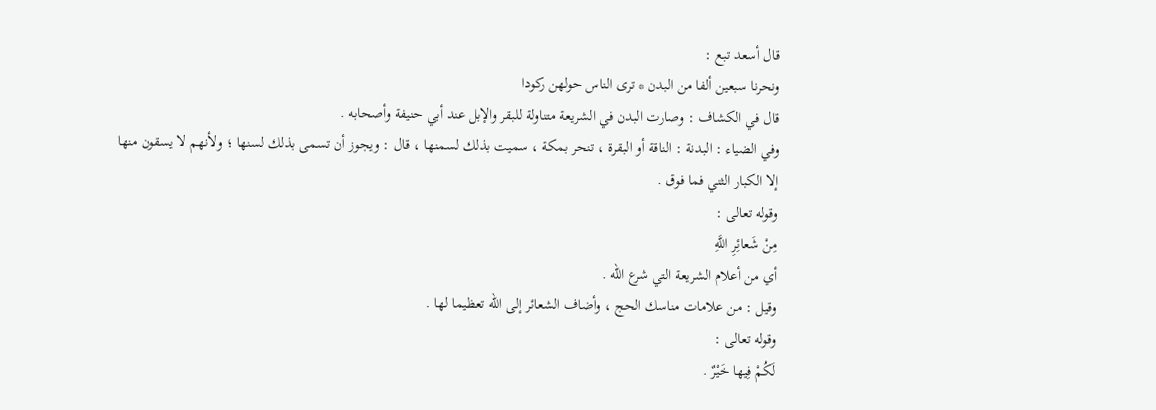قال أسعد تبع :
ونحرنا سبعين ألفا من البدن * ترى الناس حولهن ركودا
قال في الكشاف : وصارت البدن في الشريعة متناولة للبقر والإبل عند أبي حنيفة وأصحابه .
وفي الضياء : البدنة : الناقة أو البقرة ، تنحر بمكة ، سميت بذلك لسمنها ، قال : ويجوز أن تسمى بذلك لسنها ؛ ولأنهم لا يسقون منها إلا الكبار الثني فما فوق .
وقوله تعالى :
مِنْ شَعائِرِ اللَّهِ
أي من أعلام الشريعة التي شرع اللّه .
وقيل : من علامات مناسك الحج ، وأضاف الشعائر إلى اللّه تعظيما لها .
وقوله تعالى :
لَكُمْ فِيها خَيْرٌ .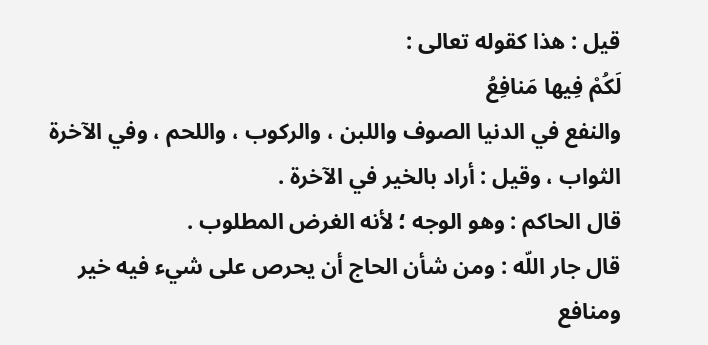قيل : هذا كقوله تعالى :
لَكُمْ فِيها مَنافِعُ
والنفع في الدنيا الصوف واللبن ، والركوب ، واللحم ، وفي الآخرة الثواب ، وقيل : أراد بالخير في الآخرة .
قال الحاكم : وهو الوجه ؛ لأنه الغرض المطلوب .
قال جار اللّه : ومن شأن الحاج أن يحرص على شيء فيه خير ومنافع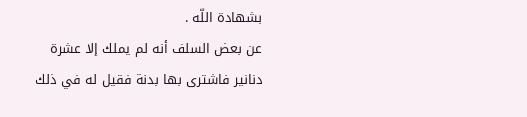بشهادة اللّه .
عن بعض السلف أنه لم يملك إلا عشرة دنانير فاشترى بها بدنة فقيل له في ذلك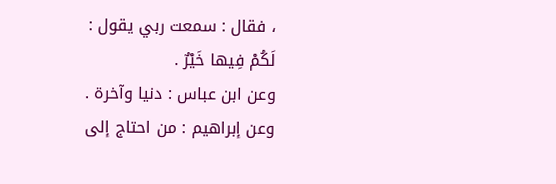، فقال : سمعت ربي يقول :
لَكُمْ فِيها خَيْرٌ .
وعن ابن عباس : دنيا وآخرة .
وعن إبراهيم : من احتاج إلى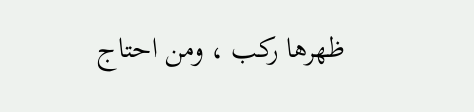ظهرها ركب ، ومن احتاج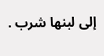إلى لبنها شرب .